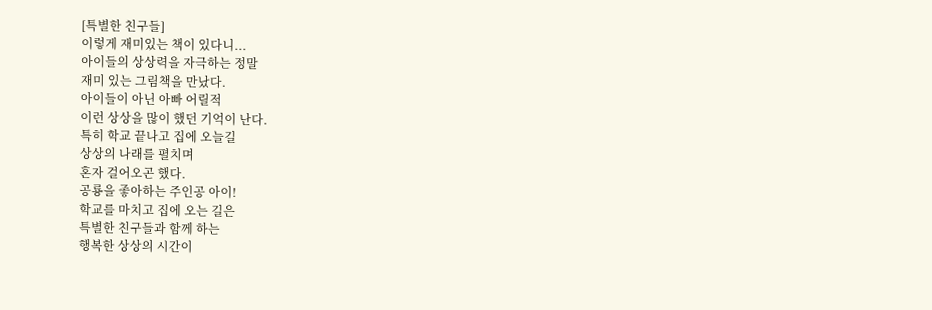[특별한 친구들]
이렇게 재미있는 책이 있다니...
아이들의 상상력을 자극하는 정말
재미 있는 그림책을 만났다.
아이들이 아닌 아빠 어릴적
이런 상상을 많이 했던 기억이 난다.
특히 학교 끝나고 집에 오늘길
상상의 나래를 펼치며
혼자 걸어오곤 했다.
공룡을 좋아하는 주인공 아이!
학교를 마치고 집에 오는 길은
특별한 친구들과 함께 하는
행복한 상상의 시간이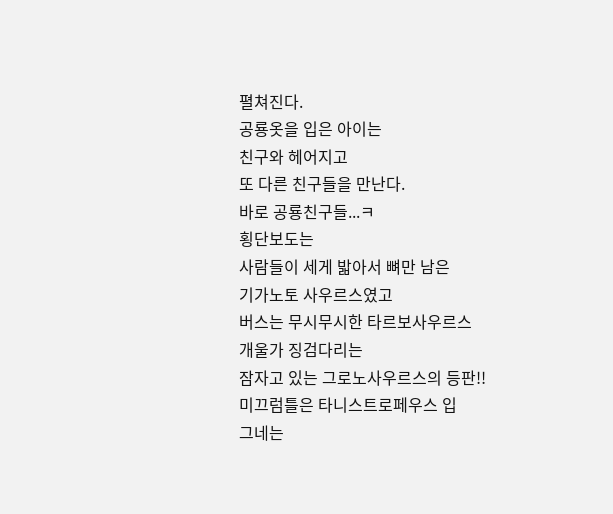펼쳐진다.
공룡옷을 입은 아이는
친구와 헤어지고
또 다른 친구들을 만난다.
바로 공룡친구들...ㅋ
횡단보도는
사람들이 세게 밟아서 뼈만 남은
기가노토 사우르스였고
버스는 무시무시한 타르보사우르스
개울가 징검다리는
잠자고 있는 그로노사우르스의 등판!!
미끄럼틀은 타니스트로페우스 입
그네는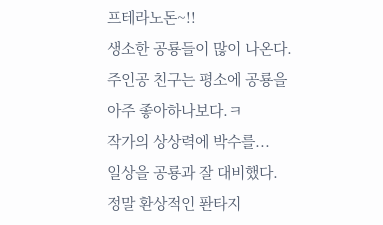프테라노돈~!!
생소한 공룡들이 많이 나온다.
주인공 친구는 평소에 공룡을
아주 좋아하나보다.ㅋ
작가의 상상력에 박수를...
일상을 공룡과 잘 대비했다.
정말 환상적인 퐌타지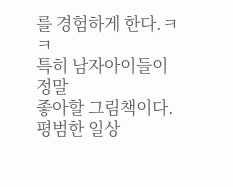를 경험하게 한다.ㅋㅋ
특히 남자아이들이 정말
좋아할 그림책이다.
평범한 일상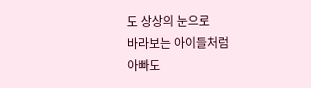도 상상의 눈으로
바라보는 아이들처럼
아빠도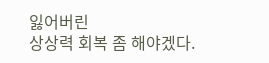잃어버린
상상력 회복 좀 해야겠다.